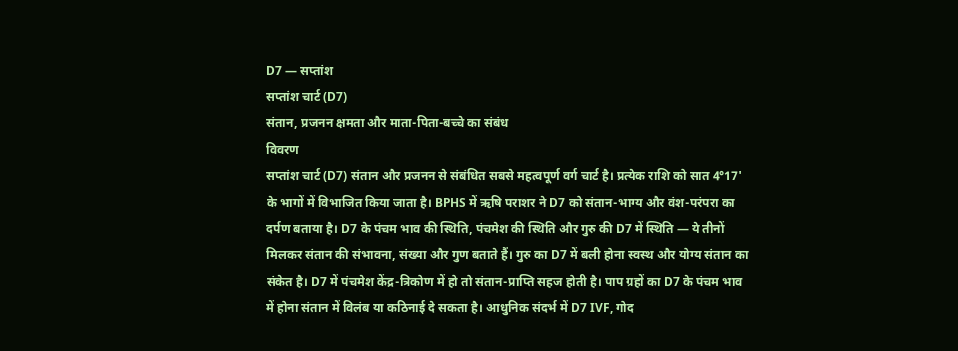D7 — सप्तांश
सप्तांश चार्ट (D7)
संतान, प्रजनन क्षमता और माता-पिता-बच्चे का संबंध
विवरण
सप्तांश चार्ट (D7) संतान और प्रजनन से संबंधित सबसे महत्वपूर्ण वर्ग चार्ट है। प्रत्येक राशि को सात 4°17' के भागों में विभाजित किया जाता है। BPHS में ऋषि पराशर ने D7 को संतान-भाग्य और वंश-परंपरा का दर्पण बताया है। D7 के पंचम भाव की स्थिति, पंचमेश की स्थिति और गुरु की D7 में स्थिति — ये तीनों मिलकर संतान की संभावना, संख्या और गुण बताते हैं। गुरु का D7 में बली होना स्वस्थ और योग्य संतान का संकेत है। D7 में पंचमेश केंद्र-त्रिकोण में हो तो संतान-प्राप्ति सहज होती है। पाप ग्रहों का D7 के पंचम भाव में होना संतान में विलंब या कठिनाई दे सकता है। आधुनिक संदर्भ में D7 IVF, गोद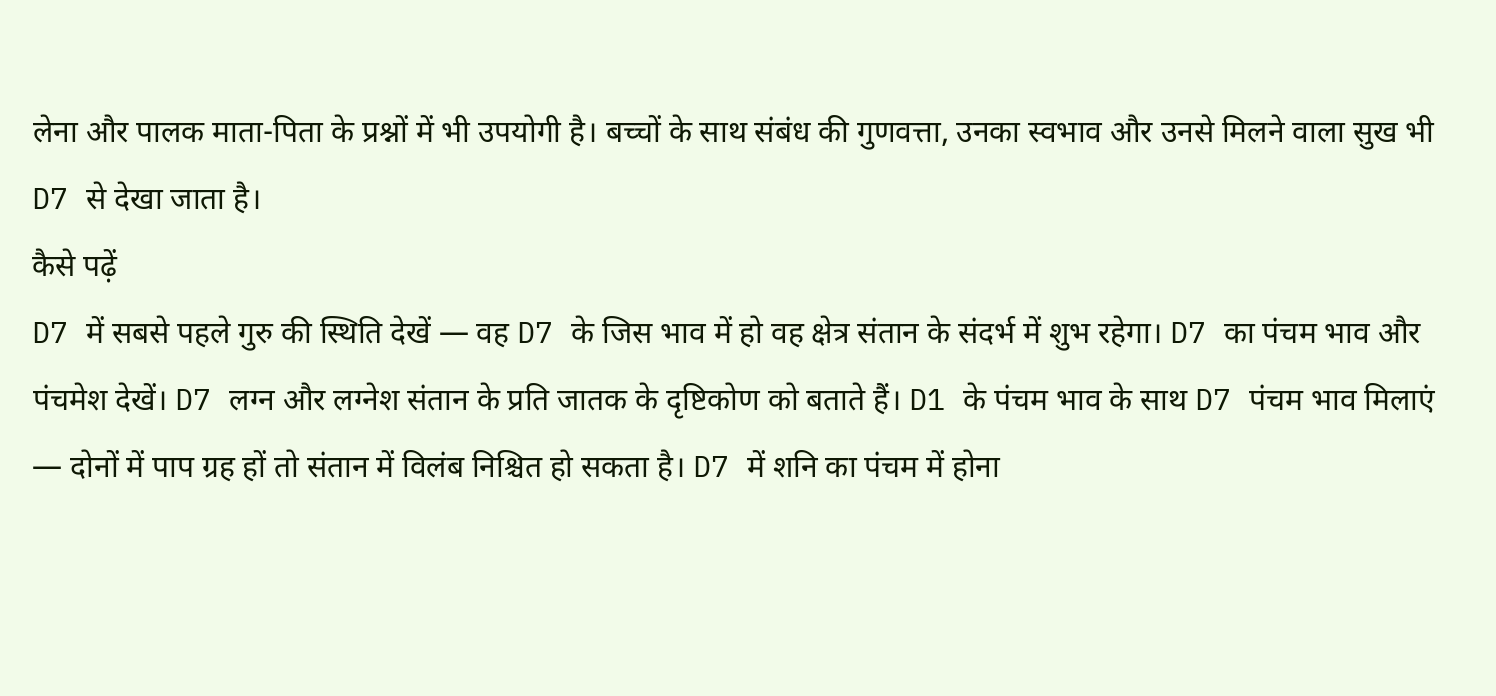लेना और पालक माता-पिता के प्रश्नों में भी उपयोगी है। बच्चों के साथ संबंध की गुणवत्ता, उनका स्वभाव और उनसे मिलने वाला सुख भी D7 से देखा जाता है।
कैसे पढ़ें
D7 में सबसे पहले गुरु की स्थिति देखें — वह D7 के जिस भाव में हो वह क्षेत्र संतान के संदर्भ में शुभ रहेगा। D7 का पंचम भाव और पंचमेश देखें। D7 लग्न और लग्नेश संतान के प्रति जातक के दृष्टिकोण को बताते हैं। D1 के पंचम भाव के साथ D7 पंचम भाव मिलाएं — दोनों में पाप ग्रह हों तो संतान में विलंब निश्चित हो सकता है। D7 में शनि का पंचम में होना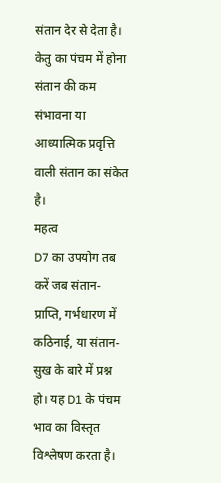संतान देर से देता है। केतु का पंचम में होना संतान की कम संभावना या आध्यात्मिक प्रवृत्ति वाली संतान का संकेत है।
महत्व
D7 का उपयोग तब करें जब संतान-प्राप्ति, गर्भधारण में कठिनाई, या संतान-सुख के बारे में प्रश्न हो। यह D1 के पंचम भाव का विस्तृत विश्लेषण करता है।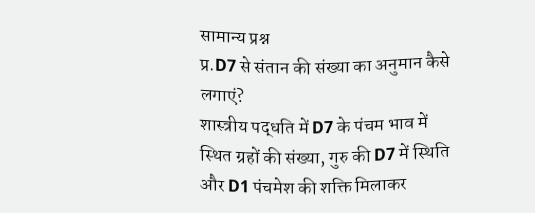सामान्य प्रश्न
प्र.D7 से संतान की संख्या का अनुमान कैसे लगाएं?
शास्त्रीय पद्धति में D7 के पंचम भाव में स्थित ग्रहों की संख्या, गुरु की D7 में स्थिति और D1 पंचमेश की शक्ति मिलाकर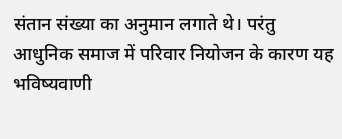संतान संख्या का अनुमान लगाते थे। परंतु आधुनिक समाज में परिवार नियोजन के कारण यह भविष्यवाणी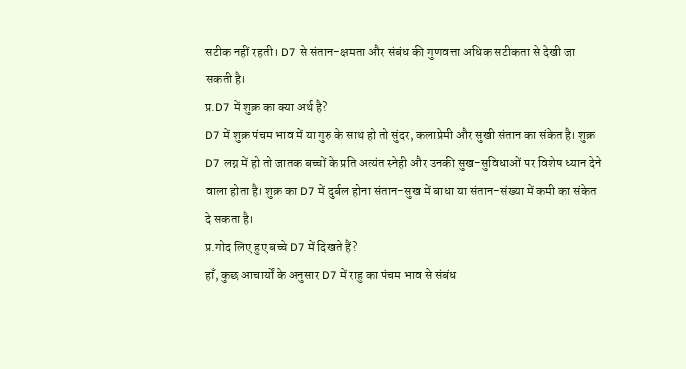सटीक नहीं रहती। D7 से संतान-क्षमता और संबंध की गुणवत्ता अधिक सटीकता से देखी जा सकती है।
प्र.D7 में शुक्र का क्या अर्थ है?
D7 में शुक्र पंचम भाव में या गुरु के साथ हो तो सुंदर, कलाप्रेमी और सुखी संतान का संकेत है। शुक्र D7 लग्न में हो तो जातक बच्चों के प्रति अत्यंत स्नेही और उनकी सुख-सुविधाओं पर विशेष ध्यान देने वाला होता है। शुक्र का D7 में दुर्बल होना संतान-सुख में बाधा या संतान-संख्या में कमी का संकेत दे सकता है।
प्र.गोद लिए हुए बच्चे D7 में दिखते हैं?
हाँ, कुछ आचार्यों के अनुसार D7 में राहु का पंचम भाव से संबंध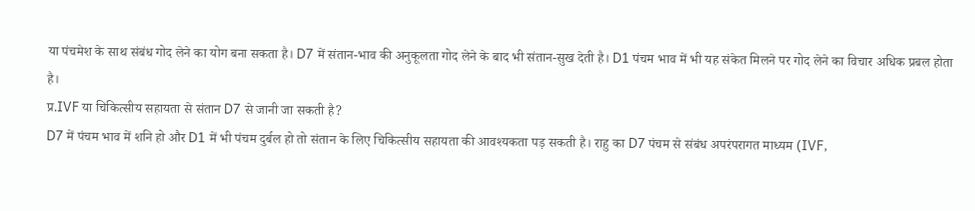या पंचमेश के साथ संबंध गोद लेने का योग बना सकता है। D7 में संतान-भाव की अनुकूलता गोद लेने के बाद भी संतान-सुख देती है। D1 पंचम भाव में भी यह संकेत मिलने पर गोद लेने का विचार अधिक प्रबल होता है।
प्र.IVF या चिकित्सीय सहायता से संतान D7 से जानी जा सकती है?
D7 में पंचम भाव में शनि हो और D1 में भी पंचम दुर्बल हो तो संतान के लिए चिकित्सीय सहायता की आवश्यकता पड़ सकती है। राहु का D7 पंचम से संबंध अपरंपरागत माध्यम (IVF,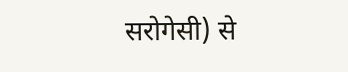सरोगेसी) से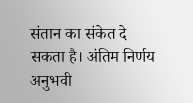संतान का संकेत दे सकता है। अंतिम निर्णय अनुभवी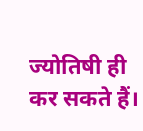ज्योतिषी ही कर सकते हैं।